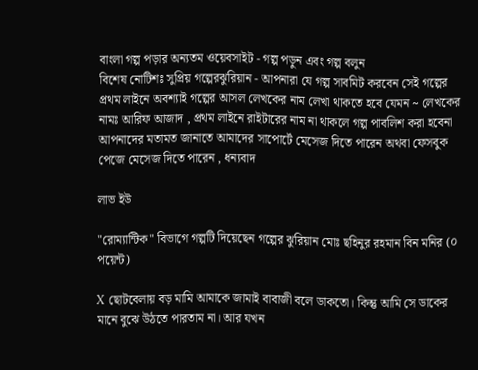বাংলা গল্প পড়ার অন্যতম ওয়েবসাইট - গল্প পড়ুন এবং গল্প বলুন
বিশেষ নোটিশঃ সুপ্রিয় গল্পেরঝুরিয়ান - আপনারা যে গল্প সাবমিট করবেন সেই গল্পের প্রথম লাইনে অবশ্যাই গল্পের আসল লেখকের নাম লেখা থাকতে হবে যেমন ~ লেখকের নামঃ আরিফ আজাদ , প্রথম লাইনে রাইটারের নাম না থাকলে গল্প পাবলিশ করা হবেনা
আপনাদের মতামত জানাতে আমাদের সাপোর্টে মেসেজ দিতে পারেন অথবা ফেসবুক পেজে মেসেজ দিতে পারেন , ধন্যবাদ

লাভ ইউ

"রোম্যান্টিক" বিভাগে গল্পটি দিয়েছেন গল্পের ঝুরিয়ান মোঃ ছহিনুর রহমান বিন মনির (০ পয়েন্ট)

X ছোটবেলায় বড় মামি আমাকে জামাই বাবাজী বলে ডাকতো। কিন্তু আমি সে ডাকের মানে বুঝে উঠতে পারতাম না। আর যখন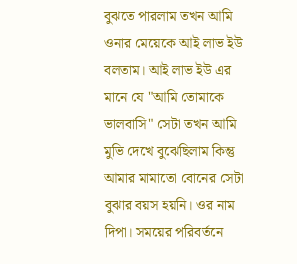বুঝতে পারলাম তখন আমি ওনার মেয়েকে আই লাভ ইউ বলতাম। আই লাভ ইউ এর মানে যে "আমি তোমাকে ভালবাসি" সেটা তখন আমি মুভি দেখে বুঝেছিলাম কিন্তু আমার মামাতো বোনের সেটা বুঝার বয়স হয়নি। ওর নাম দিপা। সময়ের পরিবর্তনে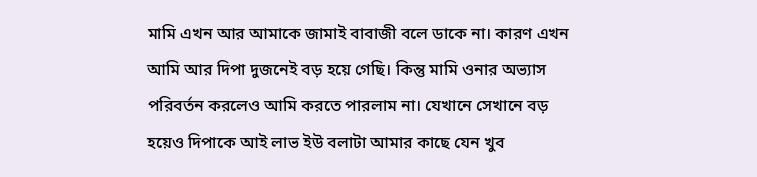মামি এখন আর আমাকে জামাই বাবাজী বলে ডাকে না। কারণ এখন আমি আর দিপা দুজনেই বড় হয়ে গেছি। কিন্তু মামি ওনার অভ্যাস পরিবর্তন করলেও আমি করতে পারলাম না। যেখানে সেখানে বড় হয়েও দিপাকে আই লাভ ইউ বলাটা আমার কাছে যেন খুব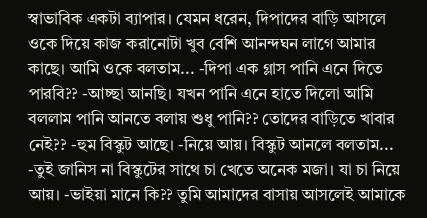স্বাভাবিক একটা ব্যাপার। যেমন ধরেন, দিপাদের বাড়ি আসলে ওকে দিয়ে কাজ করানোটা খুব বেশি আনন্দঘন লাগে আমার কাছে। আমি ওকে বলতাম... -দিপা এক গ্লাস পানি এনে দিতে পারবি?? -আচ্ছা আনছি। যখন পানি এনে হাতে দিলো আমি বললাম পানি আনতে বলায় শুধু পানি?? তোদের বাড়িতে খাবার নেই?? -হুম বিস্কুট আছে। -নিয়ে আয়। বিস্কুট আনলে বলতাম... -তুই জানিস না বিস্কুটের সাথে চা খেতে অনেক মজা। যা চা নিয়ে আয়। -ভাইয়া মানে কি?? তুমি আমাদের বাসায় আসলেই আমাকে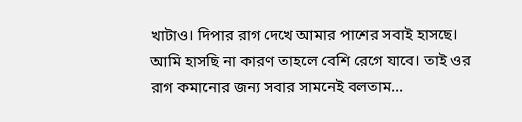খাটাও। দিপার রাগ দেখে আমার পাশের সবাই হাসছে। আমি হাসছি না কারণ তাহলে বেশি রেগে যাবে। তাই ওর রাগ কমানোর জন্য সবার সামনেই বলতাম...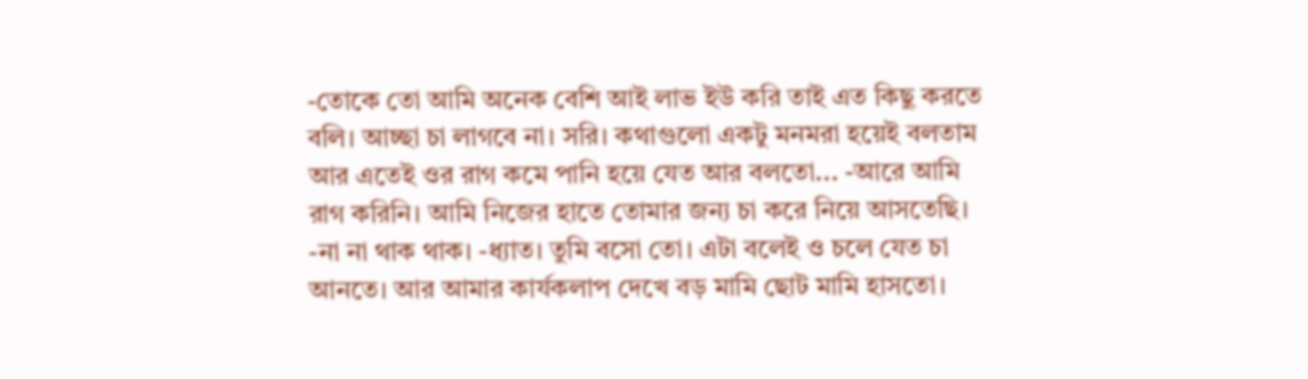-তোকে তো আমি অনেক বেশি আই লাভ ইউ করি তাই এত কিছু করতে বলি। আচ্ছা চা লাগবে না। সরি। কথাগুলো একটু মনমরা হয়েই বলতাম আর এতেই ওর রাগ কমে পানি হয়ে যেত আর বলতো... -আরে আমি রাগ করিনি। আমি নিজের হাতে তোমার জন্য চা করে নিয়ে আসতেছি। -না না থাক থাক। -ধ্যাত। তুমি বসো তো। এটা বলেই ও চলে যেত চা আনতে। আর আমার কার্যকলাপ দেখে বড় মামি ছোট মামি হাসতো।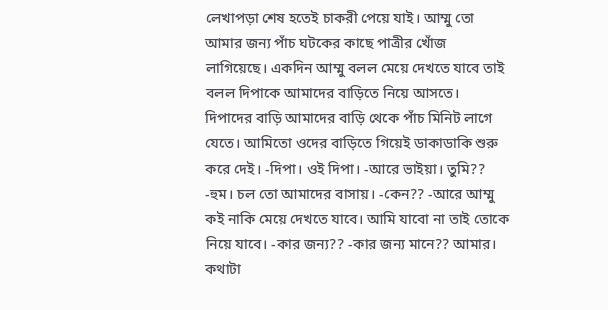লেখাপড়া শেষ হতেই চাকরী পেয়ে যাই। আম্মু তো আমার জন্য পাঁচ ঘটকের কাছে পাত্রীর খোঁজ লাগিয়েছে। একদিন আম্মু বলল মেয়ে দেখতে যাবে তাই বলল দিপাকে আমাদের বাড়িতে নিয়ে আসতে। দিপাদের বাড়ি আমাদের বাড়ি থেকে পাঁচ মিনিট লাগে যেতে। আমিতো ওদের বাড়িতে গিয়েই ডাকাডাকি শুরু করে দেই। -দিপা। ওই দিপা। -আরে ভাইয়া। তুমি?? -হুম। চল তো আমাদের বাসায়। -কেন?? -আরে আম্মু কই নাকি মেয়ে দেখতে যাবে। আমি যাবো না তাই তোকে নিয়ে যাবে। -কার জন্য?? -কার জন্য মানে?? আমার। কথাটা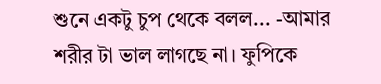শুনে একটু চুপ থেকে বলল... -আমার শরীর টা ভাল লাগছে না। ফুপিকে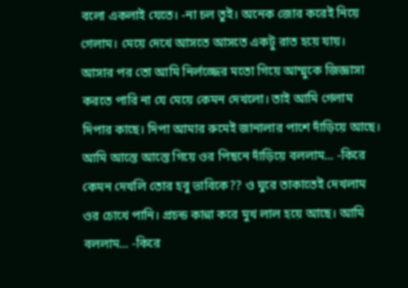বলো একলাই যেতে। -না চল তুই। অনেক জোর করেই নিয়ে গেলাম। মেয়ে দেখে আসতে আসতে একটু রাত হয়ে যায়। আসার পর তো আমি নির্লজ্জের মতো গিয়ে আম্মুকে জিজ্ঞাসা করতে পারি না যে মেয়ে কেমন দেখলো। তাই আমি গেলাম দিপার কাছে। দিপা আমার রুমেই জানালার পাশে দাঁড়িয়ে আছে। আমি আস্তে আস্তে গিয়ে ওর পিছনে দাঁড়িয়ে বললাম... -কিরে কেমন দেখলি তোর হবু ভাবিকে?? ও ঘুরে তাকাতেই দেখলাম ওর চোখে পানি। প্রচন্ড কান্না করে মুখ লাল হয়ে আছে। আমি বললাম... -কিরে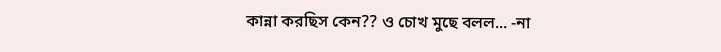কান্না করছিস কেন?? ও চোখ মুছে বলল... -না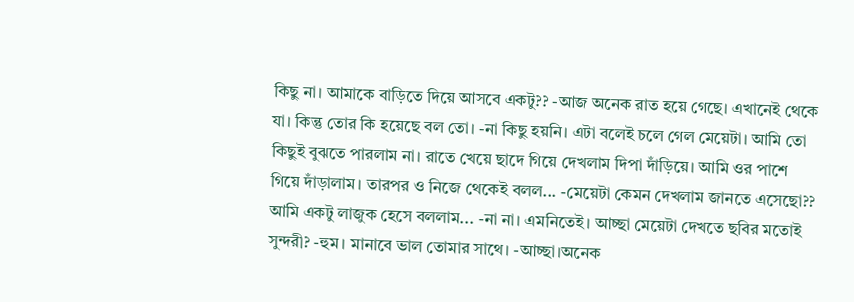কিছু না। আমাকে বাড়িতে দিয়ে আসবে একটু?? -আজ অনেক রাত হয়ে গেছে। এখানেই থেকে যা। কিন্তু তোর কি হয়েছে বল তো। -না কিছু হয়নি। এটা বলেই চলে গেল মেয়েটা। আমি তো কিছুই বুঝতে পারলাম না। রাতে খেয়ে ছাদে গিয়ে দেখলাম দিপা দাঁড়িয়ে। আমি ওর পাশে গিয়ে দাঁড়ালাম। তারপর ও নিজে থেকেই বলল... -মেয়েটা কেমন দেখলাম জানতে এসেছো?? আমি একটু লাজুক হেসে বললাম... -না না। এমনিতেই। আচ্ছা মেয়েটা দেখতে ছবির মতোই সুন্দরী? -হুম। মানাবে ভাল তোমার সাথে। -আচ্ছা।অনেক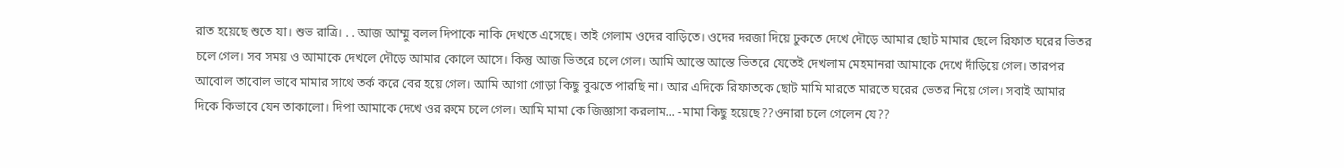রাত হয়েছে শুতে যা। শুভ রাত্রি। . . আজ আম্মু বলল দিপাকে নাকি দেখতে এসেছে। তাই গেলাম ওদের বাড়িতে। ওদের দরজা দিয়ে ঢুকতে দেখে দৌড়ে আমার ছোট মামার ছেলে রিফাত ঘরের ভিতর চলে গেল। সব সময় ও আমাকে দেখলে দৌড়ে আমার কোলে আসে। কিন্তু আজ ভিতরে চলে গেল। আমি আস্তে আস্তে ভিতরে যেতেই দেখলাম মেহমানরা আমাকে দেখে দাঁড়িয়ে গেল। তারপর আবোল তাবোল ভাবে মামার সাথে তর্ক করে বের হয়ে গেল। আমি আগা গোড়া কিছু বুঝতে পারছি না। আর এদিকে রিফাতকে ছোট মামি মারতে মারতে ঘরের ভেতর নিয়ে গেল। সবাই আমার দিকে কিভাবে যেন তাকালো। দিপা আমাকে দেখে ওর রুমে চলে গেল। আমি মামা কে জিজ্ঞাসা করলাম... -মামা কিছু হয়েছে??ওনারা চলে গেলেন যে??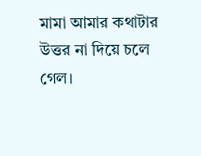মামা আমার কথাটার উত্তর না দিয়ে চলে গেল।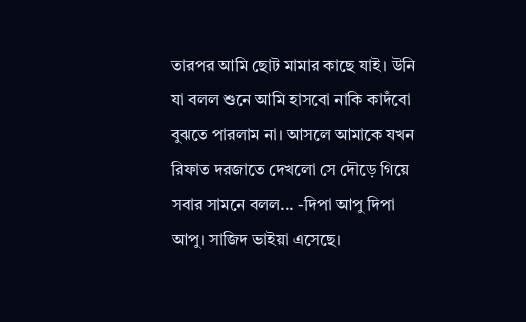তারপর আমি ছোট মামার কাছে যাই। উনি যা বলল শুনে আমি হাসবো নাকি কাদঁবো বুঝতে পারলাম না। আসলে আমাকে যখন রিফাত দরজাতে দেখলো সে দৌড়ে গিয়ে সবার সামনে বলল... -দিপা আপু দিপা আপু। সাজিদ ভাইয়া এসেছে।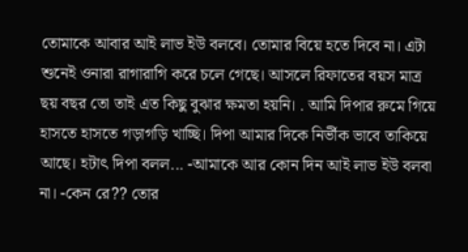তোমাকে আবার আই লাভ ইউ বলবে। তোমার বিয়ে হতে দিবে না। এটা শুনেই ওনারা রাগারাগি করে চলে গেছে। আসলে রিফাতের বয়স মাত্র ছয় বছর তো তাই এত কিছু বুঝার ক্ষমতা হয়নি। . আমি দিপার রুমে গিয়ে হাসতে হাসতে গড়াগড়ি খাচ্ছি। দিপা আমার দিকে নির্ভীক ভাবে তাকিয়ে আছে। হটাৎ দিপা বলল... -আমাকে আর কোন দিন আই লাভ ইউ বলবা না। -কেন রে?? তোর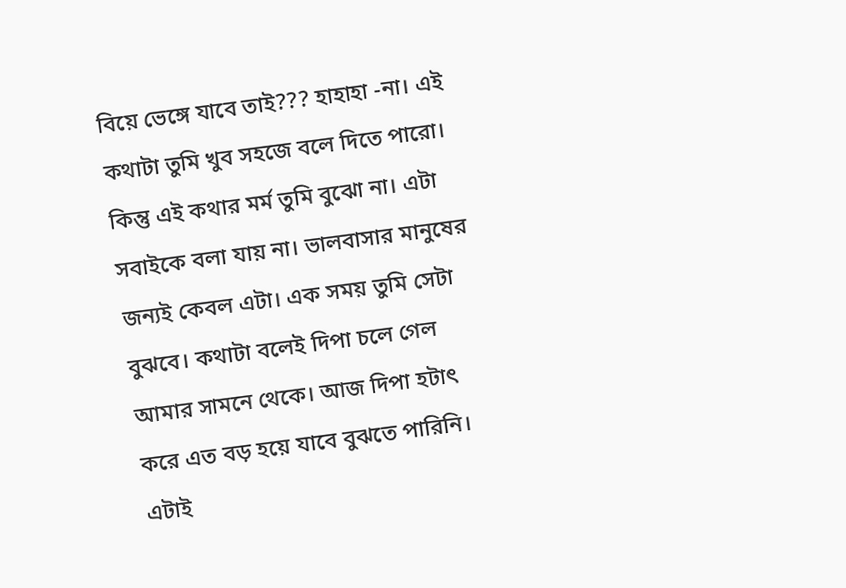বিয়ে ভেঙ্গে যাবে তাই??? হাহাহা -না। এই কথাটা তুমি খুব সহজে বলে দিতে পারো। কিন্তু এই কথার মর্ম তুমি বুঝো না। এটা সবাইকে বলা যায় না। ভালবাসার মানুষের জন্যই কেবল এটা। এক সময় তুমি সেটা বুঝবে। কথাটা বলেই দিপা চলে গেল আমার সামনে থেকে। আজ দিপা হটাৎ করে এত বড় হয়ে যাবে বুঝতে পারিনি। এটাই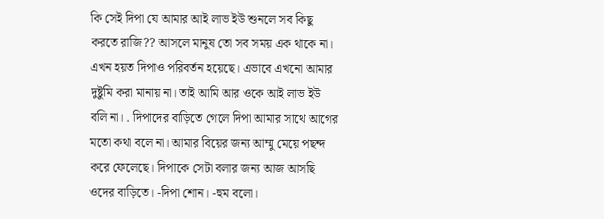কি সেই দিপা যে আমার আই লাভ ইউ শুনলে সব কিছু করতে রাজি?? আসলে মানুষ তো সব সময় এক থাকে না। এখন হয়ত দিপাও পরিবর্তন হয়েছে। এভাবে এখনো আমার দুষ্টুমি করা মানায় না। তাই আমি আর ওকে আই লাভ ইউ বলি না। . দিপাদের বাড়িতে গেলে দিপা আমার সাথে আগের মতো কথা বলে না। আমার বিয়ের জন্য আম্মু মেয়ে পছন্দ করে ফেলেছে। দিপাকে সেটা বলার জন্য আজ আসছি ওদের বাড়িতে। -দিপা শোন। -হুম বলো।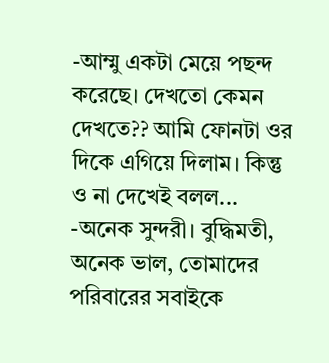-আম্মু একটা মেয়ে পছন্দ করেছে। দেখতো কেমন দেখতে?? আমি ফোনটা ওর দিকে এগিয়ে দিলাম। কিন্তু ও না দেখেই বলল... -অনেক সুন্দরী। বুদ্ধিমতী, অনেক ভাল, তোমাদের পরিবারের সবাইকে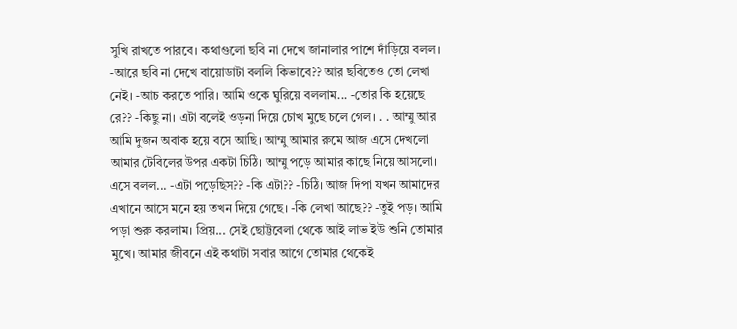সুখি রাখতে পারবে। কথাগুলো ছবি না দেখে জানালার পাশে দাঁড়িয়ে বলল। -আরে ছবি না দেখে বায়োডাটা বললি কিভাবে?? আর ছবিতেও তো লেখা নেই। -আচ করতে পারি। আমি ওকে ঘুরিয়ে বললাম... -তোর কি হয়েছে রে?? -কিছু না। এটা বলেই ওড়না দিয়ে চোখ মুছে চলে গেল। . . আম্মু আর আমি দুজন অবাক হয়ে বসে আছি। আম্মু আমার রুমে আজ এসে দেখলো আমার টেবিলের উপর একটা চিঠি। আম্মু পড়ে আমার কাছে নিয়ে আসলো। এসে বলল... -এটা পড়েছিস?? -কি এটা?? -চিঠি। আজ দিপা যখন আমাদের এখানে আসে মনে হয় তখন দিয়ে গেছে। -কি লেখা আছে?? -তুই পড়। আমি পড়া শুরু করলাম। প্রিয়... সেই ছোট্টবেলা থেকে আই লাভ ইউ শুনি তোমার মুখে। আমার জীবনে এই কথাটা সবার আগে তোমার থেকেই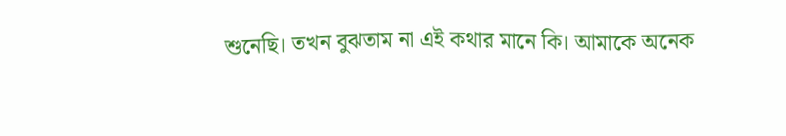শুনেছি। তখন বুঝতাম না এই কথার মানে কি। আমাকে অনেক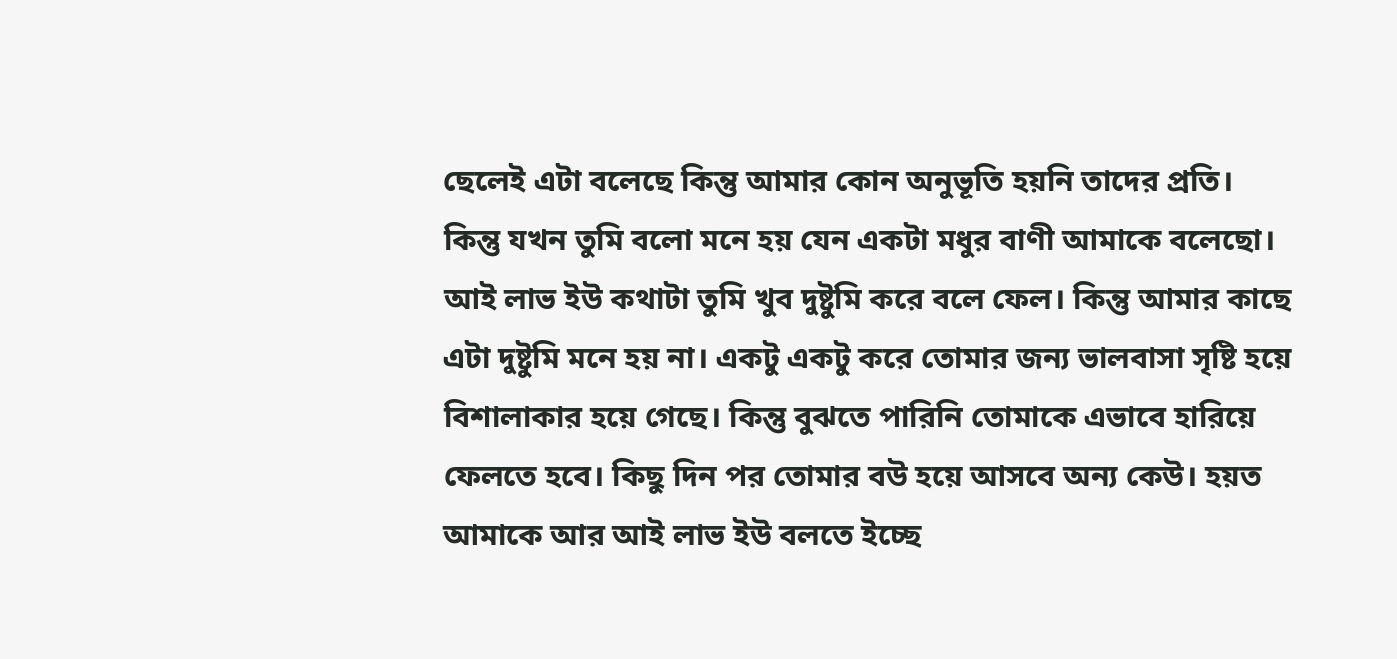ছেলেই এটা বলেছে কিন্তু আমার কোন অনুভূতি হয়নি তাদের প্রতি। কিন্তু যখন তুমি বলো মনে হয় যেন একটা মধুর বাণী আমাকে বলেছো। আই লাভ ইউ কথাটা তুমি খুব দুষ্টুমি করে বলে ফেল। কিন্তু আমার কাছে এটা দুষ্টুমি মনে হয় না। একটু একটু করে তোমার জন্য ভালবাসা সৃষ্টি হয়ে বিশালাকার হয়ে গেছে। কিন্তু বুঝতে পারিনি তোমাকে এভাবে হারিয়ে ফেলতে হবে। কিছু দিন পর তোমার বউ হয়ে আসবে অন্য কেউ। হয়ত আমাকে আর আই লাভ ইউ বলতে ইচ্ছে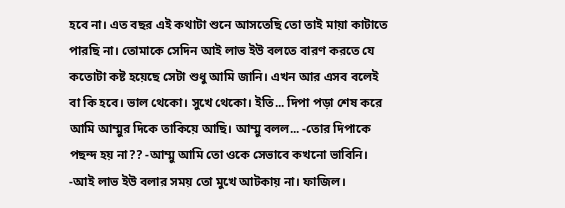হবে না। এত বছর এই কথাটা শুনে আসতেছি তো তাই মায়া কাটাতে পারছি না। তোমাকে সেদিন আই লাভ ইউ বলতে বারণ করতে যে কতোটা কষ্ট হয়েছে সেটা শুধু আমি জানি। এখন আর এসব বলেই বা কি হবে। ভাল থেকো। সুখে থেকো। ইতি... দিপা পড়া শেষ করে আমি আম্মুর দিকে তাকিয়ে আছি। আম্মু বলল... -তোর দিপাকে পছন্দ হয় না?? -আম্মু আমি তো ওকে সেভাবে কখনো ভাবিনি। -আই লাভ ইউ বলার সময় তো মুখে আটকায় না। ফাজিল।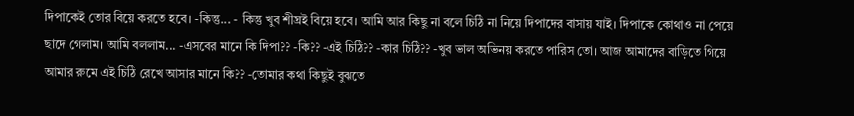দিপাকেই তোর বিয়ে করতে হবে। -কিন্তু... - কিন্তু খুব শীঘ্রই বিয়ে হবে। আমি আর কিছু না বলে চিঠি না নিয়ে দিপাদের বাসায় যাই। দিপাকে কোথাও না পেয়ে ছাদে গেলাম। আমি বললাম... -এসবের মানে কি দিপা?? -কি?? -এই চিঠি?? -কার চিঠি?? -খুব ভাল অভিনয় করতে পারিস তো। আজ আমাদের বাড়িতে গিয়ে আমার রুমে এই চিঠি রেখে আসার মানে কি?? -তোমার কথা কিছুই বুঝতে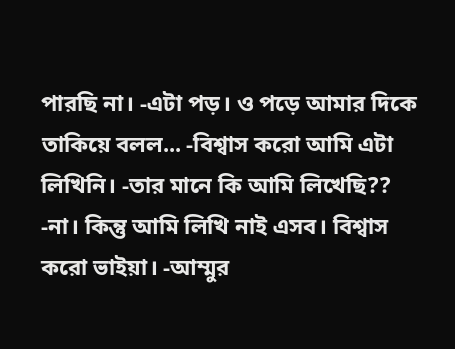পারছি না। -এটা পড়। ও পড়ে আমার দিকে তাকিয়ে বলল... -বিশ্বাস করো আমি এটা লিখিনি। -তার মানে কি আমি লিখেছি?? -না। কিন্তু আমি লিখি নাই এসব। বিশ্বাস করো ভাইয়া। -আম্মুর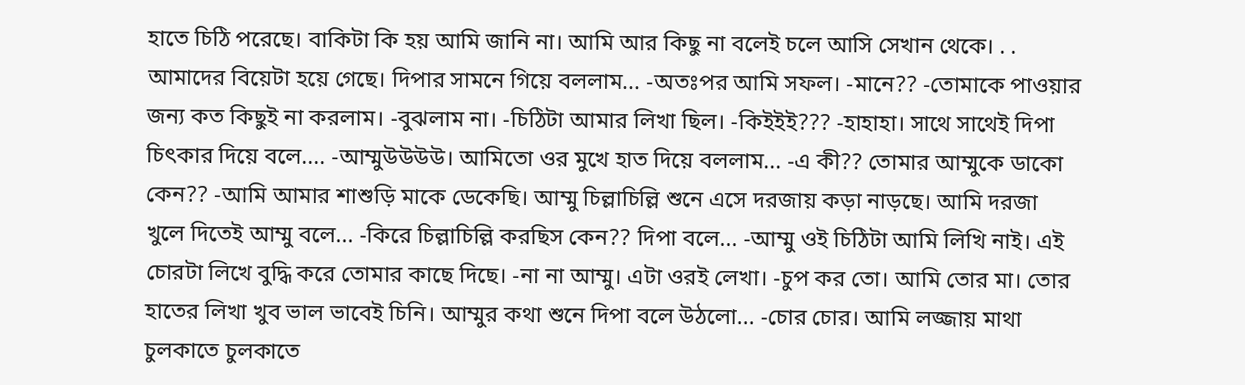হাতে চিঠি পরেছে। বাকিটা কি হয় আমি জানি না। আমি আর কিছু না বলেই চলে আসি সেখান থেকে। . . আমাদের বিয়েটা হয়ে গেছে। দিপার সামনে গিয়ে বললাম... -অতঃপর আমি সফল। -মানে?? -তোমাকে পাওয়ার জন্য কত কিছুই না করলাম। -বুঝলাম না। -চিঠিটা আমার লিখা ছিল। -কিইইই??? -হাহাহা। সাথে সাথেই দিপা চিৎকার দিয়ে বলে.... -আম্মুউউউউ। আমিতো ওর মুখে হাত দিয়ে বললাম... -এ কী?? তোমার আম্মুকে ডাকো কেন?? -আমি আমার শাশুড়ি মাকে ডেকেছি। আম্মু চিল্লাচিল্লি শুনে এসে দরজায় কড়া নাড়ছে। আমি দরজা খুলে দিতেই আম্মু বলে... -কিরে চিল্লাচিল্লি করছিস কেন?? দিপা বলে... -আম্মু ওই চিঠিটা আমি লিখি নাই। এই চোরটা লিখে বুদ্ধি করে তোমার কাছে দিছে। -না না আম্মু। এটা ওরই লেখা। -চুপ কর তো। আমি তোর মা। তোর হাতের লিখা খুব ভাল ভাবেই চিনি। আম্মুর কথা শুনে দিপা বলে উঠলো... -চোর চোর। আমি লজ্জায় মাথা চুলকাতে চুলকাতে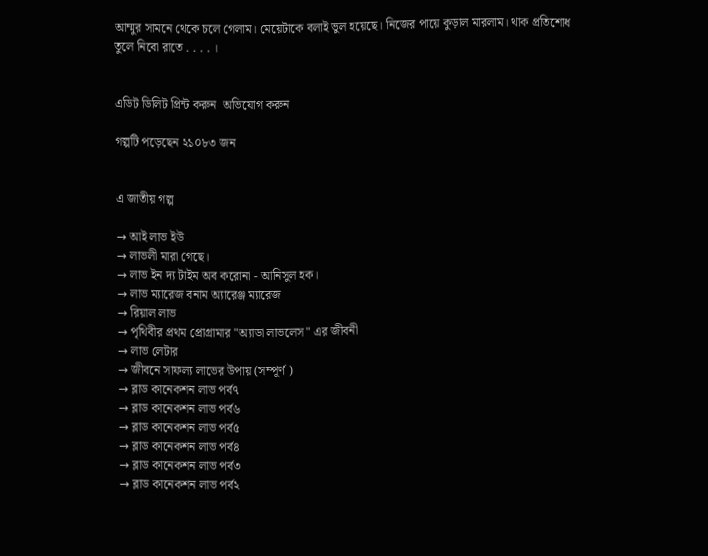আম্মুর সামনে থেকে চলে গেলাম। মেয়েটাকে বলাই ভুল হয়েছে। নিজের পায়ে কুড়াল মারলাম। থাক প্রতিশোধ তুলে নিবো রাতে . . . . ।


এডিট ডিলিট প্রিন্ট করুন  অভিযোগ করুন

গল্পটি পড়েছেন ২১০৮৩ জন


এ জাতীয় গল্প

→ আই লাভ ইউ
→ লাভলী মারা গেছে।
→ লাভ ইন দ্য টাইম অব করোনা - আনিসুল হক।
→ লাভ ম্যারেজ বনাম অ্যারেঞ্জ ম্যারেজ
→ রিয়াল লাভ
→ পৃথিবীর প্রথম প্রোগ্রামার "অ্যাডা লাভলেস" এর জীবনী
→ লাভ লেটার
→ জীবনে সাফল্য লাভের উপায় (সম্পূর্ণ )
→ ব্লাড কানেকশন লাভ পর্ব৭
→ ব্লাড কানেকশন লাভ পর্ব৬
→ ব্লাড কানেকশন লাভ পর্ব৫
→ ব্লাড কানেকশন লাভ পর্ব৪
→ ব্লাড কানেকশন লাভ পর্ব৩
→ ব্লাড কানেকশন লাভ পর্ব২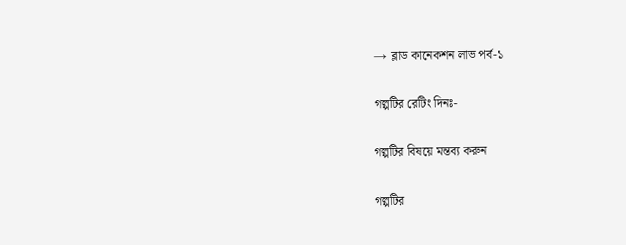→ ব্লাড কানেকশন লাভ পর্ব-১

গল্পটির রেটিং দিনঃ-

গল্পটির বিষয়ে মন্তব্য করুন

গল্পটির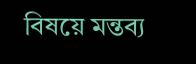বিষয়ে মন্তব্য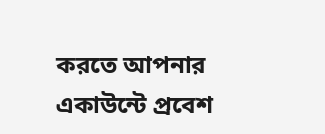করতে আপনার একাউন্টে প্রবেশ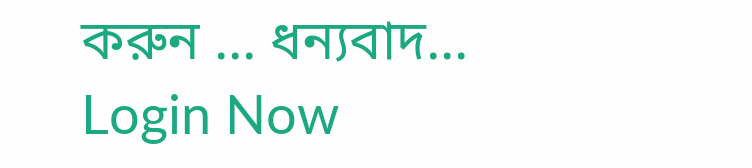করুন ... ধন্যবাদ... Login Now